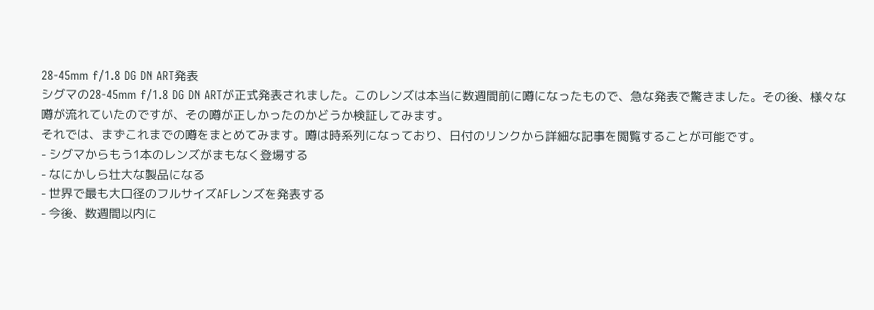28-45mm f/1.8 DG DN ART発表
シグマの28-45mm f/1.8 DG DN ARTが正式発表されました。このレンズは本当に数週間前に噂になったもので、急な発表で驚きました。その後、様々な噂が流れていたのですが、その噂が正しかったのかどうか検証してみます。
それでは、まずこれまでの噂をまとめてみます。噂は時系列になっており、日付のリンクから詳細な記事を閲覧することが可能です。
- シグマからもう1本のレンズがまもなく登場する
- なにかしら壮大な製品になる
- 世界で最も大口径のフルサイズAFレンズを発表する
- 今後、数週間以内に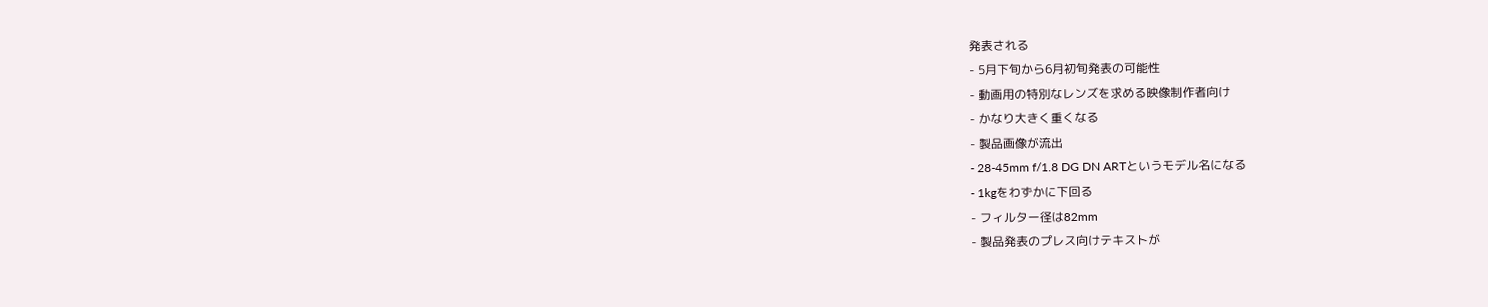発表される
- 5月下旬から6月初旬発表の可能性
- 動画用の特別なレンズを求める映像制作者向け
- かなり大きく重くなる
- 製品画像が流出
- 28-45mm f/1.8 DG DN ARTというモデル名になる
- 1kgをわずかに下回る
- フィルター径は82mm
- 製品発表のプレス向けテキストが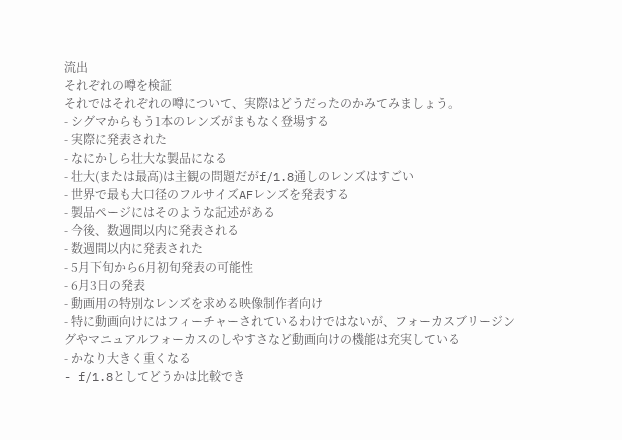流出
それぞれの噂を検証
それではそれぞれの噂について、実際はどうだったのかみてみましょう。
- シグマからもう1本のレンズがまもなく登場する
- 実際に発表された
- なにかしら壮大な製品になる
- 壮大(または最高)は主観の問題だがf/1.8通しのレンズはすごい
- 世界で最も大口径のフルサイズAFレンズを発表する
- 製品ページにはそのような記述がある
- 今後、数週間以内に発表される
- 数週間以内に発表された
- 5月下旬から6月初旬発表の可能性
- 6月3日の発表
- 動画用の特別なレンズを求める映像制作者向け
- 特に動画向けにはフィーチャーされているわけではないが、フォーカスブリージングやマニュアルフォーカスのしやすさなど動画向けの機能は充実している
- かなり大きく重くなる
- f/1.8としてどうかは比較でき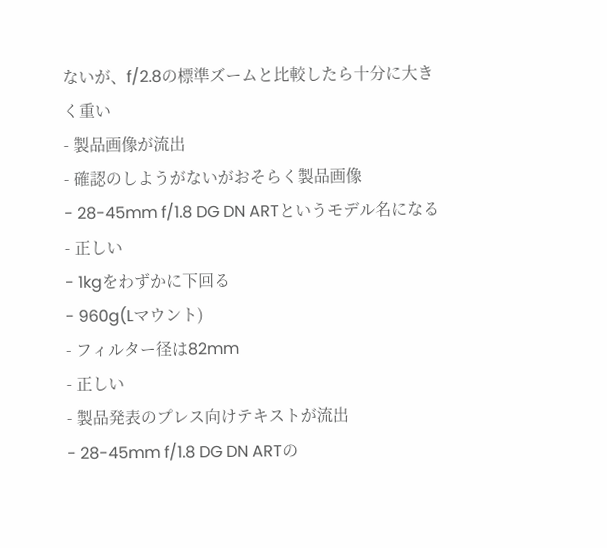ないが、f/2.8の標準ズームと比較したら十分に大きく重い
- 製品画像が流出
- 確認のしようがないがおそらく製品画像
- 28-45mm f/1.8 DG DN ARTというモデル名になる
- 正しい
- 1kgをわずかに下回る
- 960g(Lマウント)
- フィルター径は82mm
- 正しい
- 製品発表のプレス向けテキストが流出
- 28-45mm f/1.8 DG DN ARTの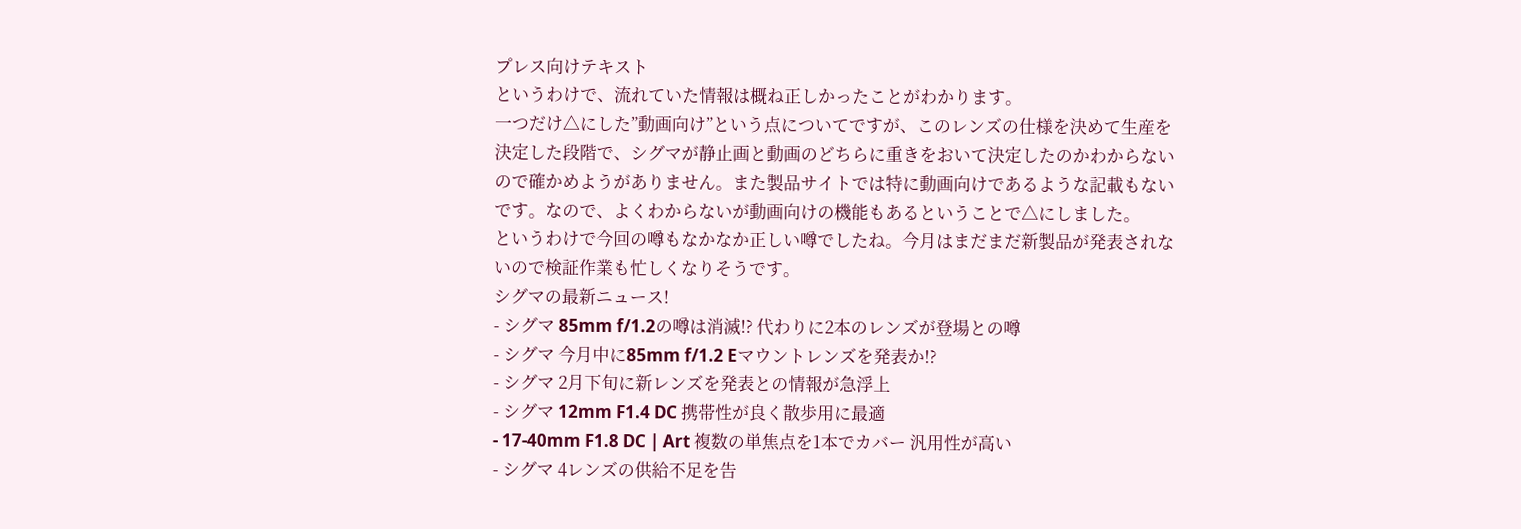プレス向けテキスト
というわけで、流れていた情報は概ね正しかったことがわかります。
一つだけ△にした”動画向け”という点についてですが、このレンズの仕様を決めて生産を決定した段階で、シグマが静止画と動画のどちらに重きをおいて決定したのかわからないので確かめようがありません。また製品サイトでは特に動画向けであるような記載もないです。なので、よくわからないが動画向けの機能もあるということで△にしました。
というわけで今回の噂もなかなか正しい噂でしたね。今月はまだまだ新製品が発表されないので検証作業も忙しくなりそうです。
シグマの最新ニュース!
- シグマ 85mm f/1.2の噂は消滅!? 代わりに2本のレンズが登場との噂
- シグマ 今月中に85mm f/1.2 Eマウントレンズを発表か!?
- シグマ 2月下旬に新レンズを発表との情報が急浮上
- シグマ 12mm F1.4 DC 携帯性が良く散歩用に最適
- 17-40mm F1.8 DC | Art 複数の単焦点を1本でカバー 汎用性が高い
- シグマ 4レンズの供給不足を告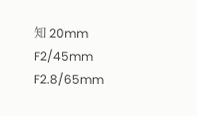知 20mm F2/45mm F2.8/65mm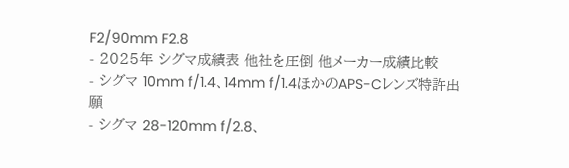F2/90mm F2.8
- 2025年 シグマ成績表 他社を圧倒 他メーカー成績比較
- シグマ 10mm f/1.4、14mm f/1.4ほかのAPS-Cレンズ特許出願
- シグマ 28-120mm f/2.8、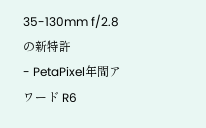35-130mm f/2.8の新特許
- PetaPixel年間アワード R6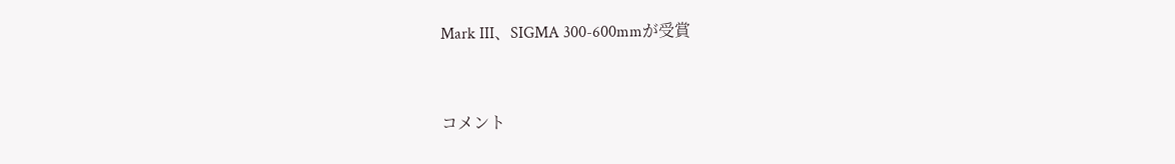Mark III、SIGMA 300-600mmが受賞


コメント